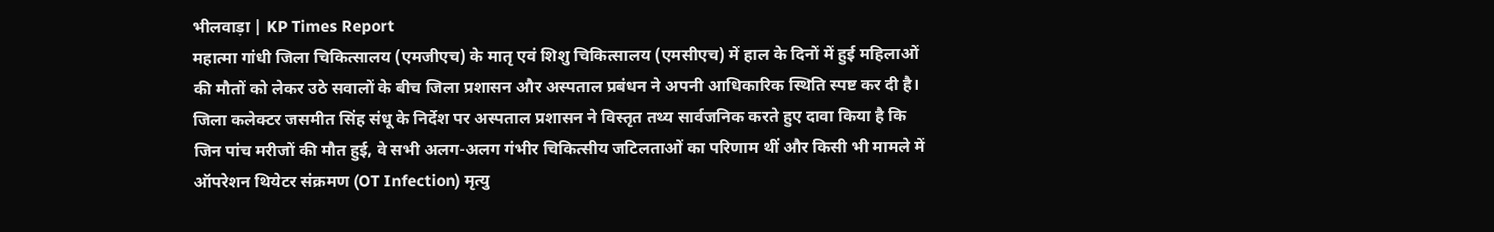भीलवाड़ा | KP Times Report
महात्मा गांधी जिला चिकित्सालय (एमजीएच) के मातृ एवं शिशु चिकित्सालय (एमसीएच) में हाल के दिनों में हुई महिलाओं की मौतों को लेकर उठे सवालों के बीच जिला प्रशासन और अस्पताल प्रबंधन ने अपनी आधिकारिक स्थिति स्पष्ट कर दी है। जिला कलेक्टर जसमीत सिंह संधू के निर्देश पर अस्पताल प्रशासन ने विस्तृत तथ्य सार्वजनिक करते हुए दावा किया है कि जिन पांच मरीजों की मौत हुई, वे सभी अलग-अलग गंभीर चिकित्सीय जटिलताओं का परिणाम थीं और किसी भी मामले में ऑपरेशन थियेटर संक्रमण (OT Infection) मृत्यु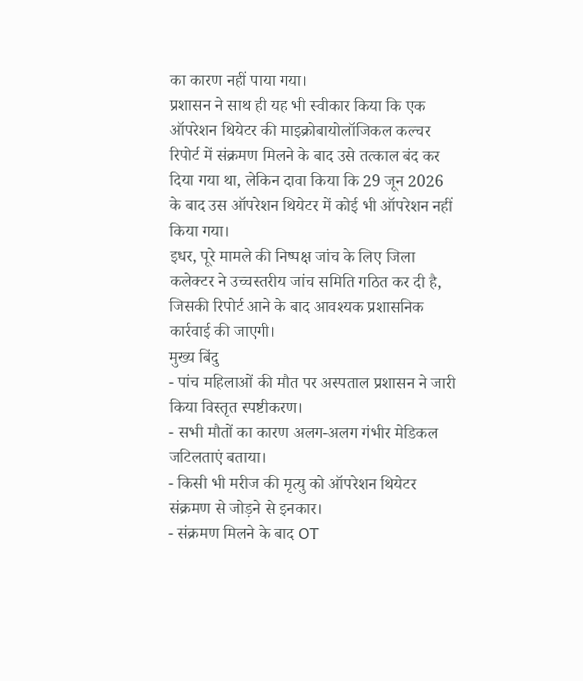का कारण नहीं पाया गया।
प्रशासन ने साथ ही यह भी स्वीकार किया कि एक ऑपरेशन थियेटर की माइक्रोबायोलॉजिकल कल्चर रिपोर्ट में संक्रमण मिलने के बाद उसे तत्काल बंद कर दिया गया था, लेकिन दावा किया कि 29 जून 2026 के बाद उस ऑपरेशन थियेटर में कोई भी ऑपरेशन नहीं किया गया।
इधर, पूरे मामले की निष्पक्ष जांच के लिए जिला कलेक्टर ने उच्चस्तरीय जांच समिति गठित कर दी है, जिसकी रिपोर्ट आने के बाद आवश्यक प्रशासनिक कार्रवाई की जाएगी।
मुख्य बिंदु
- पांच महिलाओं की मौत पर अस्पताल प्रशासन ने जारी किया विस्तृत स्पष्टीकरण।
- सभी मौतों का कारण अलग-अलग गंभीर मेडिकल जटिलताएं बताया।
- किसी भी मरीज की मृत्यु को ऑपरेशन थियेटर संक्रमण से जोड़ने से इनकार।
- संक्रमण मिलने के बाद OT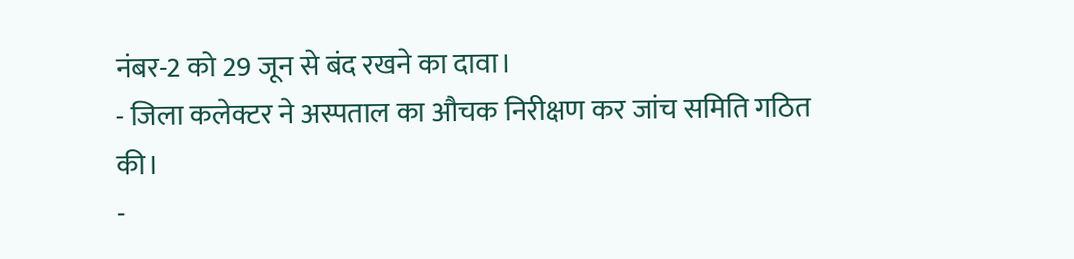नंबर-2 को 29 जून से बंद रखने का दावा।
- जिला कलेक्टर ने अस्पताल का औचक निरीक्षण कर जांच समिति गठित की।
-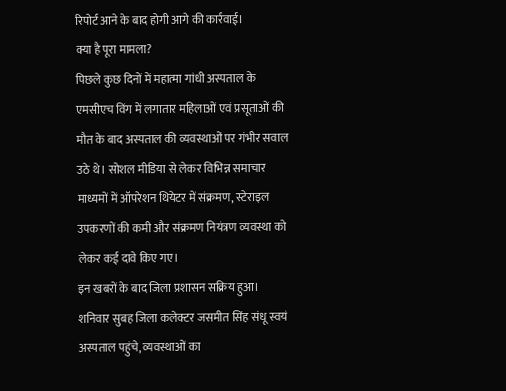रिपोर्ट आने के बाद होगी आगे की कार्रवाई।
क्या है पूरा मामला?
पिछले कुछ दिनों में महात्मा गांधी अस्पताल के एमसीएच विंग में लगातार महिलाओं एवं प्रसूताओं की मौत के बाद अस्पताल की व्यवस्थाओं पर गंभीर सवाल उठे थे। सोशल मीडिया से लेकर विभिन्न समाचार माध्यमों में ऑपरेशन थियेटर में संक्रमण, स्टेराइल उपकरणों की कमी और संक्रमण नियंत्रण व्यवस्था को लेकर कई दावे किए गए।
इन खबरों के बाद जिला प्रशासन सक्रिय हुआ। शनिवार सुबह जिला कलेक्टर जसमीत सिंह संधू स्वयं अस्पताल पहुंचे, व्यवस्थाओं का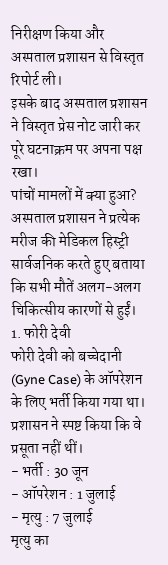निरीक्षण किया और अस्पताल प्रशासन से विस्तृत रिपोर्ट ली।
इसके बाद अस्पताल प्रशासन ने विस्तृत प्रेस नोट जारी कर पूरे घटनाक्रम पर अपना पक्ष रखा।
पांचों मामलों में क्या हुआ?
अस्पताल प्रशासन ने प्रत्येक मरीज की मेडिकल हिस्ट्री सार्वजनिक करते हुए बताया कि सभी मौतें अलग-अलग चिकित्सीय कारणों से हुईं।
1. फोरी देवी
फोरी देवी को बच्चेदानी (Gyne Case) के ऑपरेशन के लिए भर्ती किया गया था। प्रशासन ने स्पष्ट किया कि वे प्रसूता नहीं थीं।
- भर्ती : 30 जून
- ऑपरेशन : 1 जुलाई
- मृत्यु : 7 जुलाई
मृत्यु का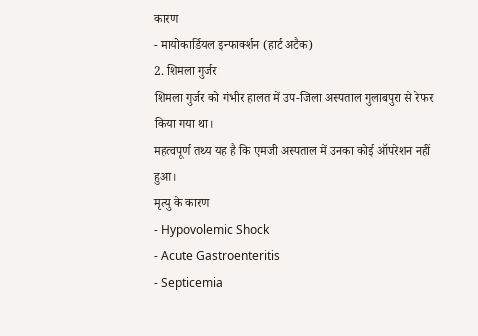कारण
- मायोकार्डियल इन्फार्क्शन (हार्ट अटैक)
2. शिमला गुर्जर
शिमला गुर्जर को गंभीर हालत में उप-जिला अस्पताल गुलाबपुरा से रेफर किया गया था।
महत्वपूर्ण तथ्य यह है कि एमजी अस्पताल में उनका कोई ऑपरेशन नहीं हुआ।
मृत्यु के कारण
- Hypovolemic Shock
- Acute Gastroenteritis
- Septicemia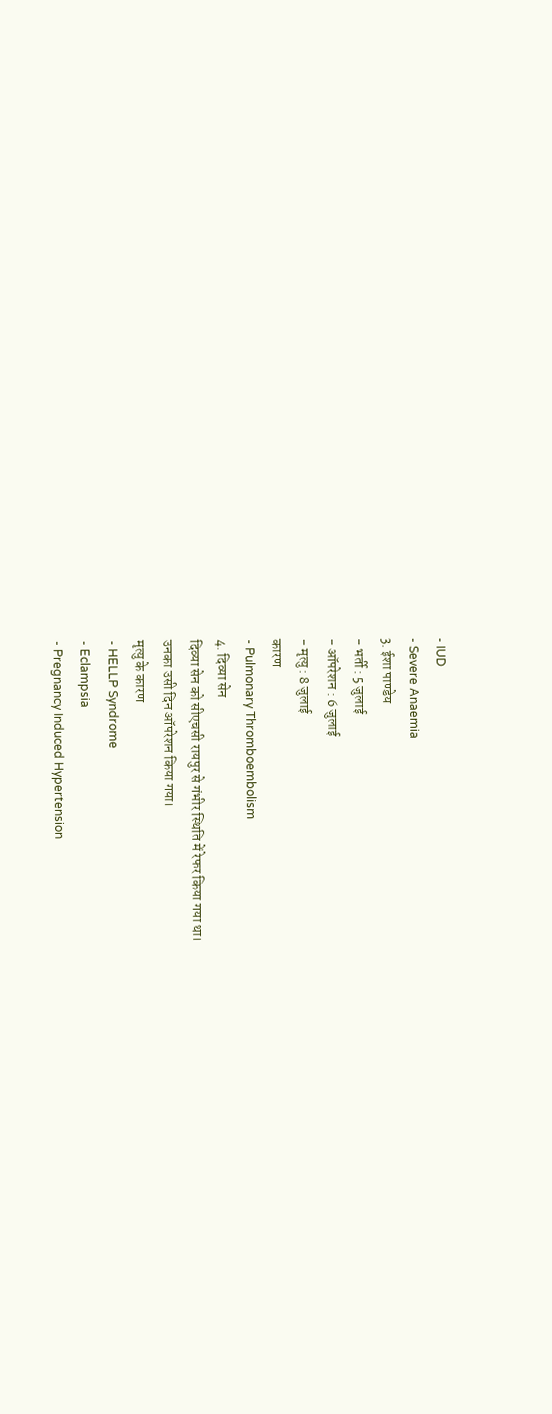- IUD
- Severe Anaemia
3. ईशा पाण्डेय
- भर्ती : 5 जुलाई
- ऑपरेशन : 6 जुलाई
- मृत्यु : 8 जुलाई
कारण
- Pulmonary Thromboembolism
4. दिव्या सेन
दिव्या सेन को सीएचसी रायपुर से गंभीर स्थिति में रेफर किया गया था।
उनका उसी दिन ऑपरेशन किया गया।
मृत्यु के कारण
- HELLP Syndrome
- Eclampsia
- Pregnancy Induced Hypertension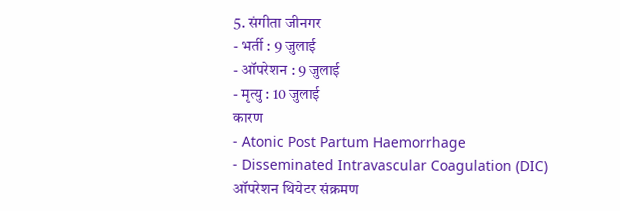5. संगीता जीनगर
- भर्ती : 9 जुलाई
- ऑपरेशन : 9 जुलाई
- मृत्यु : 10 जुलाई
कारण
- Atonic Post Partum Haemorrhage
- Disseminated Intravascular Coagulation (DIC)
ऑपरेशन थियेटर संक्रमण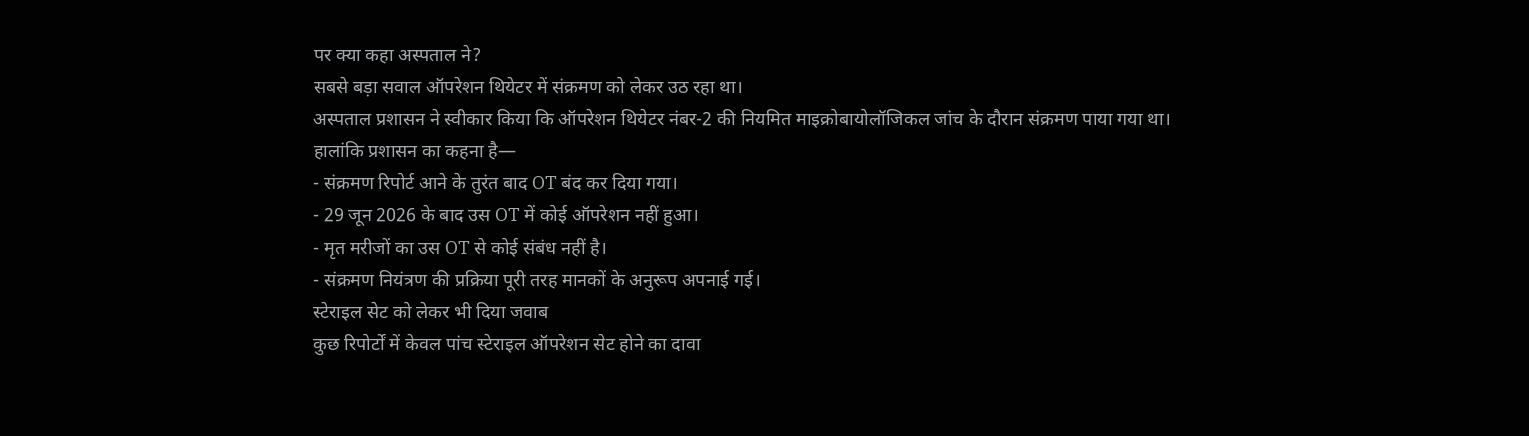पर क्या कहा अस्पताल ने?
सबसे बड़ा सवाल ऑपरेशन थियेटर में संक्रमण को लेकर उठ रहा था।
अस्पताल प्रशासन ने स्वीकार किया कि ऑपरेशन थियेटर नंबर-2 की नियमित माइक्रोबायोलॉजिकल जांच के दौरान संक्रमण पाया गया था।
हालांकि प्रशासन का कहना है—
- संक्रमण रिपोर्ट आने के तुरंत बाद OT बंद कर दिया गया।
- 29 जून 2026 के बाद उस OT में कोई ऑपरेशन नहीं हुआ।
- मृत मरीजों का उस OT से कोई संबंध नहीं है।
- संक्रमण नियंत्रण की प्रक्रिया पूरी तरह मानकों के अनुरूप अपनाई गई।
स्टेराइल सेट को लेकर भी दिया जवाब
कुछ रिपोर्टों में केवल पांच स्टेराइल ऑपरेशन सेट होने का दावा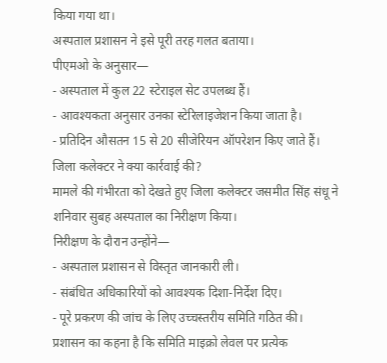किया गया था।
अस्पताल प्रशासन ने इसे पूरी तरह गलत बताया।
पीएमओ के अनुसार—
- अस्पताल में कुल 22 स्टेराइल सेट उपलब्ध हैं।
- आवश्यकता अनुसार उनका स्टेरिलाइजेशन किया जाता है।
- प्रतिदिन औसतन 15 से 20 सीजेरियन ऑपरेशन किए जाते हैं।
जिला कलेक्टर ने क्या कार्रवाई की?
मामले की गंभीरता को देखते हुए जिला कलेक्टर जसमीत सिंह संधू ने शनिवार सुबह अस्पताल का निरीक्षण किया।
निरीक्षण के दौरान उन्होंने—
- अस्पताल प्रशासन से विस्तृत जानकारी ली।
- संबंधित अधिकारियों को आवश्यक दिशा-निर्देश दिए।
- पूरे प्रकरण की जांच के लिए उच्चस्तरीय समिति गठित की।
प्रशासन का कहना है कि समिति माइक्रो लेवल पर प्रत्येक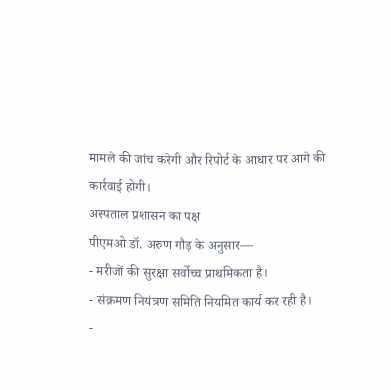मामले की जांच करेगी और रिपोर्ट के आधार पर आगे की कार्रवाई होगी।
अस्पताल प्रशासन का पक्ष
पीएमओ डॉ. अरुण गौड़ के अनुसार—
- मरीजों की सुरक्षा सर्वोच्च प्राथमिकता है।
- संक्रमण नियंत्रण समिति नियमित कार्य कर रही है।
-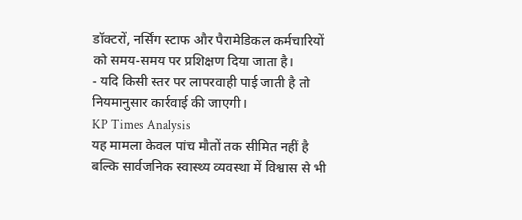डॉक्टरों, नर्सिंग स्टाफ और पैरामेडिकल कर्मचारियों को समय-समय पर प्रशिक्षण दिया जाता है।
- यदि किसी स्तर पर लापरवाही पाई जाती है तो नियमानुसार कार्रवाई की जाएगी।
KP Times Analysis
यह मामला केवल पांच मौतों तक सीमित नहीं है बल्कि सार्वजनिक स्वास्थ्य व्यवस्था में विश्वास से भी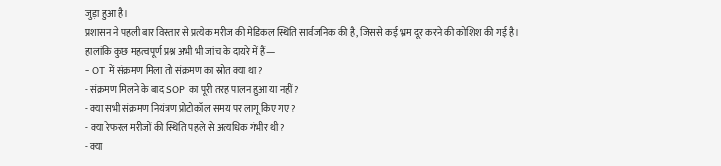जुड़ा हुआ है।
प्रशासन ने पहली बार विस्तार से प्रत्येक मरीज की मेडिकल स्थिति सार्वजनिक की है, जिससे कई भ्रम दूर करने की कोशिश की गई है।
हालांकि कुछ महत्वपूर्ण प्रश्न अभी भी जांच के दायरे में हैं—
- OT में संक्रमण मिला तो संक्रमण का स्रोत क्या था?
- संक्रमण मिलने के बाद SOP का पूरी तरह पालन हुआ या नहीं?
- क्या सभी संक्रमण नियंत्रण प्रोटोकॉल समय पर लागू किए गए?
- क्या रेफरल मरीजों की स्थिति पहले से अत्यधिक गंभीर थी?
- क्या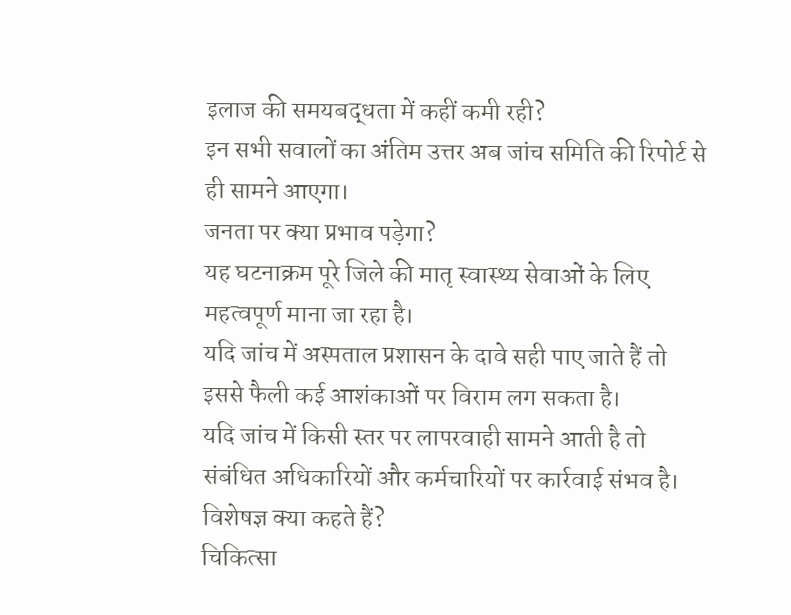इलाज की समयबद्धता में कहीं कमी रही?
इन सभी सवालों का अंतिम उत्तर अब जांच समिति की रिपोर्ट से ही सामने आएगा।
जनता पर क्या प्रभाव पड़ेगा?
यह घटनाक्रम पूरे जिले की मातृ स्वास्थ्य सेवाओं के लिए महत्वपूर्ण माना जा रहा है।
यदि जांच में अस्पताल प्रशासन के दावे सही पाए जाते हैं तो इससे फैली कई आशंकाओं पर विराम लग सकता है।
यदि जांच में किसी स्तर पर लापरवाही सामने आती है तो संबंधित अधिकारियों और कर्मचारियों पर कार्रवाई संभव है।
विशेषज्ञ क्या कहते हैं?
चिकित्सा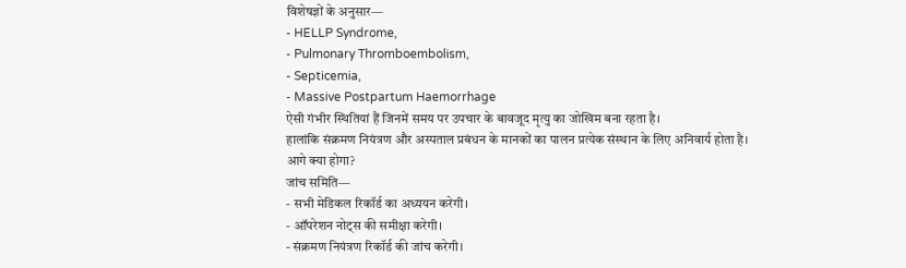विशेषज्ञों के अनुसार—
- HELLP Syndrome,
- Pulmonary Thromboembolism,
- Septicemia,
- Massive Postpartum Haemorrhage
ऐसी गंभीर स्थितियां हैं जिनमें समय पर उपचार के बावजूद मृत्यु का जोखिम बना रहता है।
हालांकि संक्रमण नियंत्रण और अस्पताल प्रबंधन के मानकों का पालन प्रत्येक संस्थान के लिए अनिवार्य होता है।
आगे क्या होगा?
जांच समिति—
- सभी मेडिकल रिकॉर्ड का अध्ययन करेगी।
- ऑपरेशन नोट्स की समीक्षा करेगी।
- संक्रमण नियंत्रण रिकॉर्ड की जांच करेगी।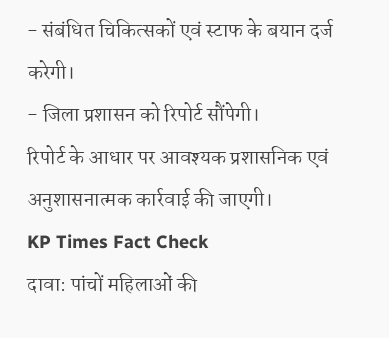- संबंधित चिकित्सकों एवं स्टाफ के बयान दर्ज करेगी।
- जिला प्रशासन को रिपोर्ट सौंपेगी।
रिपोर्ट के आधार पर आवश्यक प्रशासनिक एवं अनुशासनात्मक कार्रवाई की जाएगी।
KP Times Fact Check
दावा: पांचों महिलाओं की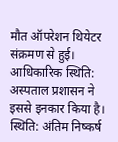मौत ऑपरेशन थियेटर संक्रमण से हुई।
आधिकारिक स्थिति: अस्पताल प्रशासन ने इससे इनकार किया है।
स्थिति: अंतिम निष्कर्ष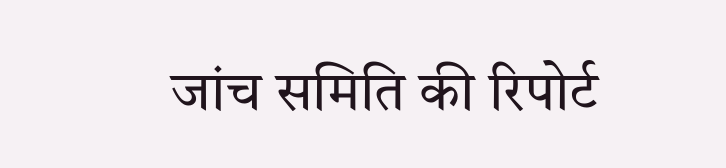जांच समिति की रिपोर्ट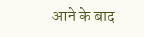आने के बाद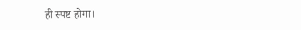ही स्पष्ट होगा।